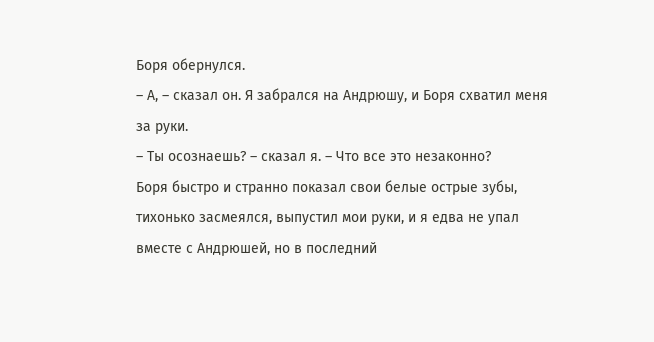Боря обернулся.
– А, – сказал он. Я забрался на Андрюшу, и Боря схватил меня за руки.
– Ты осознаешь? – сказал я. – Что все это незаконно?
Боря быстро и странно показал свои белые острые зубы, тихонько засмеялся, выпустил мои руки, и я едва не упал вместе с Андрюшей, но в последний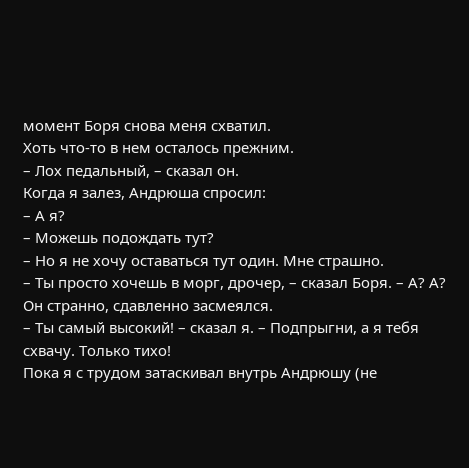момент Боря снова меня схватил.
Хоть что-то в нем осталось прежним.
– Лох педальный, – сказал он.
Когда я залез, Андрюша спросил:
– А я?
– Можешь подождать тут?
– Но я не хочу оставаться тут один. Мне страшно.
– Ты просто хочешь в морг, дрочер, – сказал Боря. – А? А?
Он странно, сдавленно засмеялся.
– Ты самый высокий! – сказал я. – Подпрыгни, а я тебя схвачу. Только тихо!
Пока я с трудом затаскивал внутрь Андрюшу (не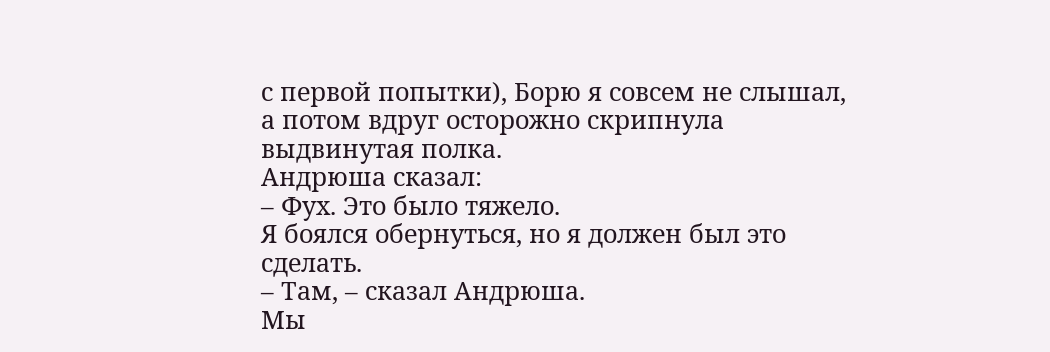с первой попытки), Борю я совсем не слышал, а потом вдруг осторожно скрипнула выдвинутая полка.
Андрюша сказал:
– Фух. Это было тяжело.
Я боялся обернуться, но я должен был это сделать.
– Там, – сказал Андрюша.
Мы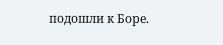подошли к Боре.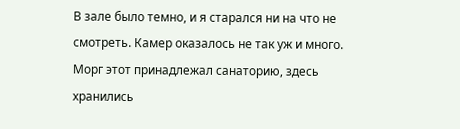В зале было темно, и я старался ни на что не смотреть. Камер оказалось не так уж и много. Морг этот принадлежал санаторию, здесь хранились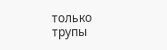только трупы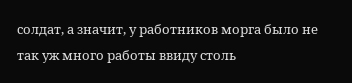солдат, а значит, у работников морга было не так уж много работы ввиду столь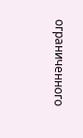ограниченного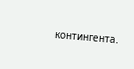контингента.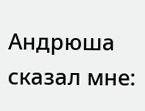Андрюша сказал мне: